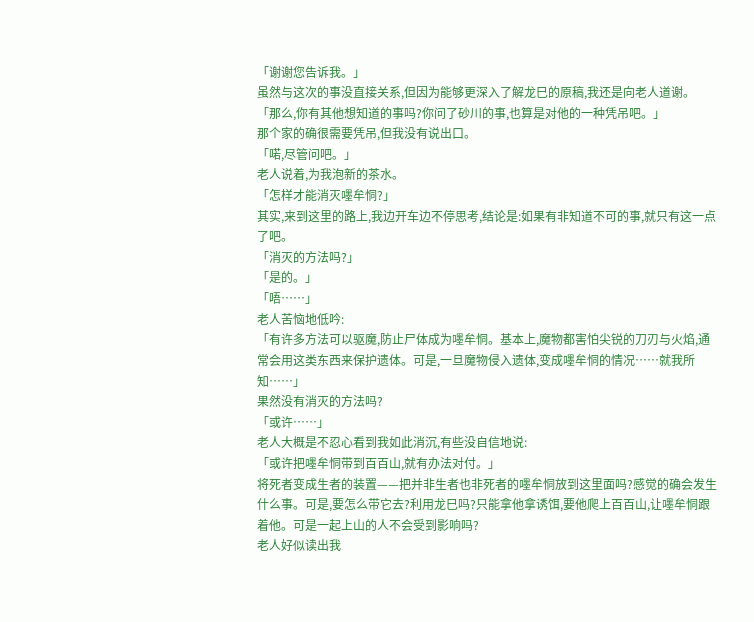「谢谢您告诉我。」
虽然与这次的事没直接关系,但因为能够更深入了解龙巳的原稿,我还是向老人道谢。
「那么,你有其他想知道的事吗?你问了砂川的事,也算是对他的一种凭吊吧。」
那个家的确很需要凭吊,但我没有说出口。
「喏,尽管问吧。」
老人说着,为我泡新的茶水。
「怎样才能消灭嚜牟恫?」
其实,来到这里的路上,我边开车边不停思考,结论是:如果有非知道不可的事,就只有这一点了吧。
「消灭的方法吗?」
「是的。」
「唔……」
老人苦恼地低吟:
「有许多方法可以驱魔,防止尸体成为嚜牟恫。基本上,魔物都害怕尖锐的刀刃与火焰,通常会用这类东西来保护遗体。可是,一旦魔物侵入遗体,变成嚜牟恫的情况……就我所知……」
果然没有消灭的方法吗?
「或许……」
老人大概是不忍心看到我如此消沉,有些没自信地说:
「或许把嚜牟恫带到百百山,就有办法对付。」
将死者变成生者的装置——把并非生者也非死者的嚜牟恫放到这里面吗?感觉的确会发生什么事。可是,要怎么带它去?利用龙巳吗?只能拿他拿诱饵,要他爬上百百山,让嚜牟恫跟着他。可是一起上山的人不会受到影响吗?
老人好似读出我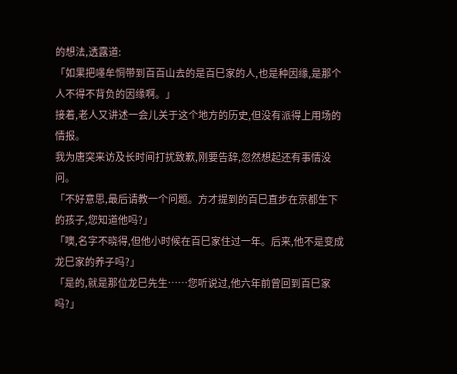的想法,透露道:
「如果把嚜牟恫带到百百山去的是百巳家的人,也是种因缘,是那个人不得不背负的因缘啊。」
接着,老人又讲述一会儿关于这个地方的历史,但没有派得上用场的情报。
我为唐突来访及长时间打扰致歉,刚要告辞,忽然想起还有事情没问。
「不好意思,最后请教一个问题。方才提到的百巳直步在京都生下的孩子,您知道他吗?」
「噢,名字不晓得,但他小时候在百巳家住过一年。后来,他不是变成龙巳家的养子吗?」
「是的,就是那位龙巳先生……您听说过,他六年前曾回到百巳家吗?」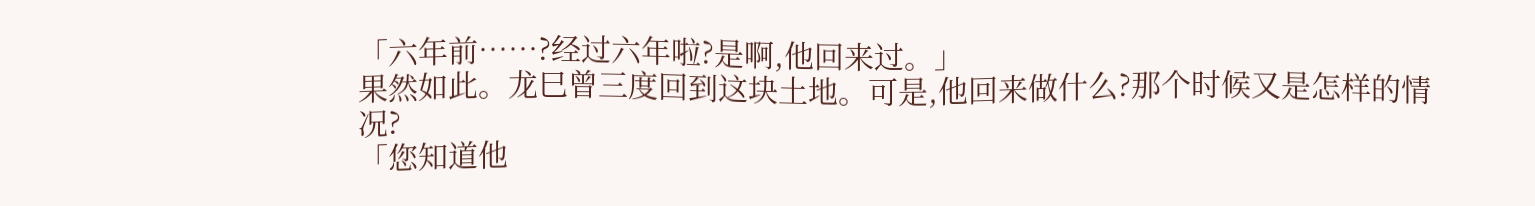「六年前……?经过六年啦?是啊,他回来过。」
果然如此。龙巳曾三度回到这块土地。可是,他回来做什么?那个时候又是怎样的情况?
「您知道他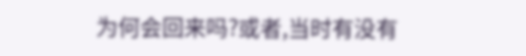为何会回来吗?或者,当时有没有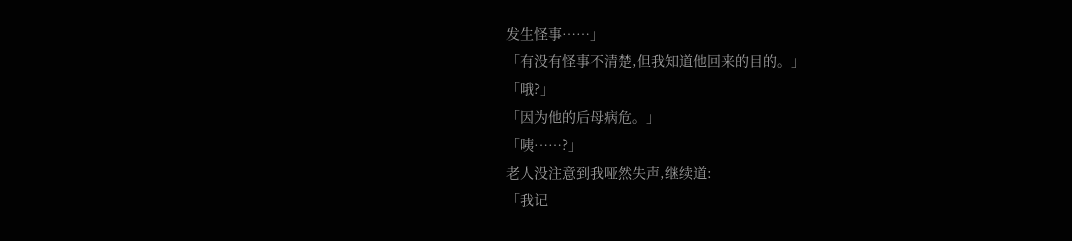发生怪事……」
「有没有怪事不清楚,但我知道他回来的目的。」
「哦?」
「因为他的后母病危。」
「咦……?」
老人没注意到我哑然失声,继续道:
「我记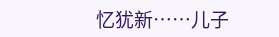忆犹新……儿子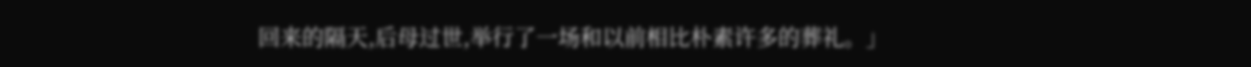回来的隔天,后母过世,举行了一场和以前相比朴素许多的葬礼。」